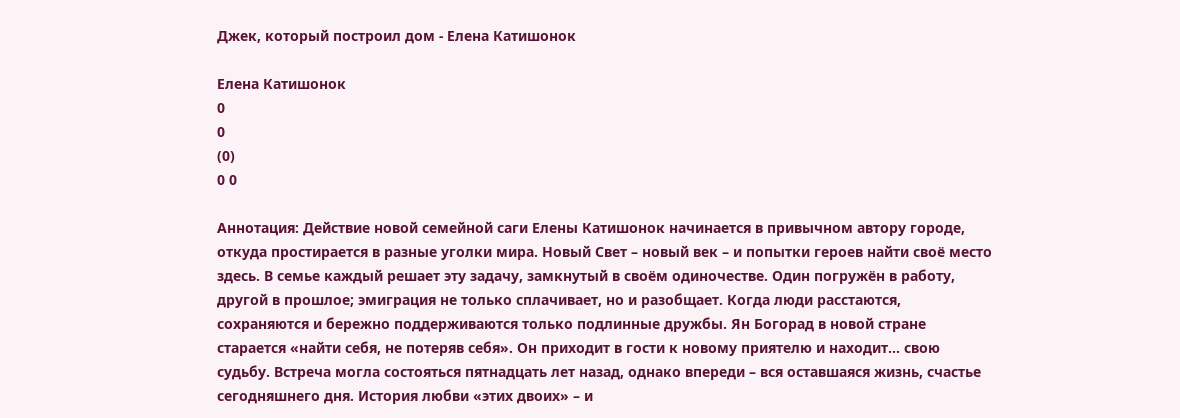Джек, который построил дом - Елена Катишонок

Елена Катишонок
0
0
(0)
0 0

Аннотация: Действие новой семейной саги Елены Катишонок начинается в привычном автору городе, откуда простирается в разные уголки мира. Новый Свет – новый век – и попытки героев найти своё место здесь. В семье каждый решает эту задачу, замкнутый в своём одиночестве. Один погружён в работу, другой в прошлое; эмиграция не только сплачивает, но и разобщает. Когда люди расстаются, сохраняются и бережно поддерживаются только подлинные дружбы. Ян Богорад в новой стране старается «найти себя, не потеряв себя». Он приходит в гости к новому приятелю и находит… свою судьбу. Встреча могла состояться пятнадцать лет назад, однако впереди – вся оставшаяся жизнь, счастье сегодняшнего дня. История любви «этих двоих» – и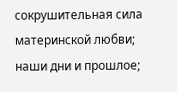сокрушительная сила материнской любви; наши дни и прошлое;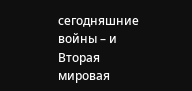сегодняшние войны – и Вторая мировая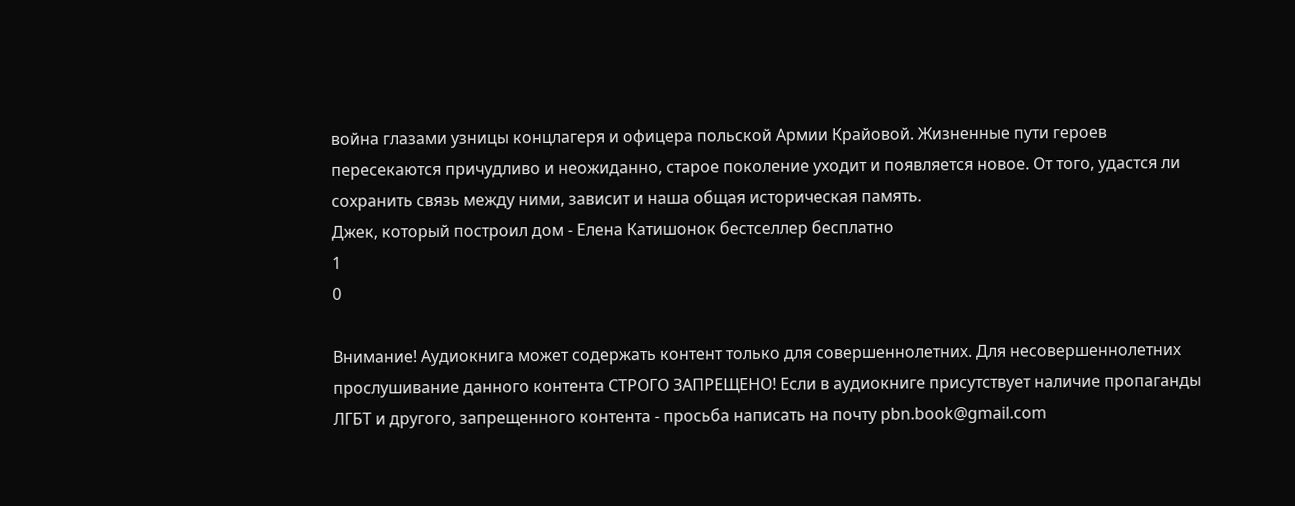война глазами узницы концлагеря и офицера польской Армии Крайовой. Жизненные пути героев пересекаются причудливо и неожиданно, старое поколение уходит и появляется новое. От того, удастся ли сохранить связь между ними, зависит и наша общая историческая память.
Джек, который построил дом - Елена Катишонок бестселлер бесплатно
1
0

Внимание! Аудиокнига может содержать контент только для совершеннолетних. Для несовершеннолетних прослушивание данного контента СТРОГО ЗАПРЕЩЕНО! Если в аудиокниге присутствует наличие пропаганды ЛГБТ и другого, запрещенного контента - просьба написать на почту pbn.book@gmail.com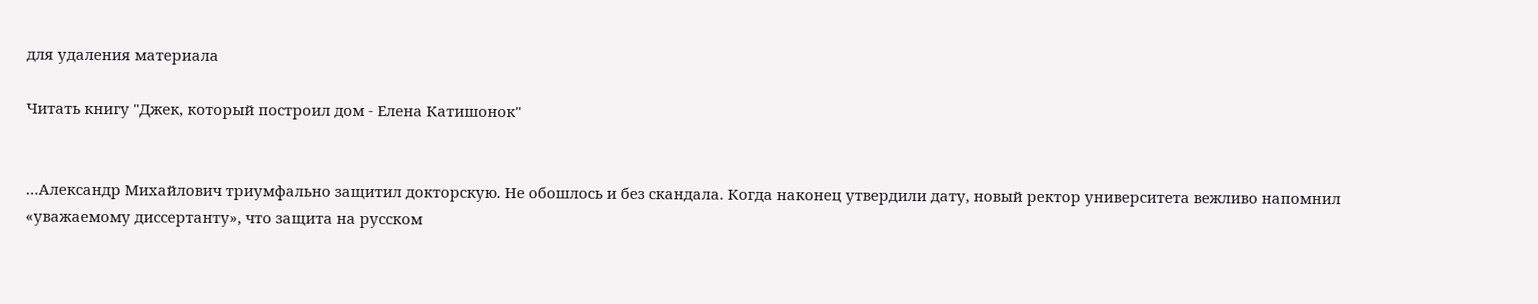для удаления материала

Читать книгу "Джек, который построил дом - Елена Катишонок"


…Александр Михайлович триумфально защитил докторскую. Не обошлось и без скандала. Когда наконец утвердили дату, новый ректор университета вежливо напомнил «уважаемому диссертанту», что защита на русском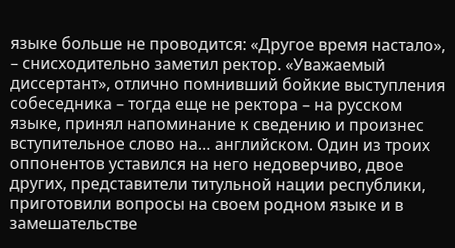языке больше не проводится: «Другое время настало», – снисходительно заметил ректор. «Уважаемый диссертант», отлично помнивший бойкие выступления собеседника – тогда еще не ректора – на русском языке, принял напоминание к сведению и произнес вступительное слово на… английском. Один из троих оппонентов уставился на него недоверчиво, двое других, представители титульной нации республики, приготовили вопросы на своем родном языке и в замешательстве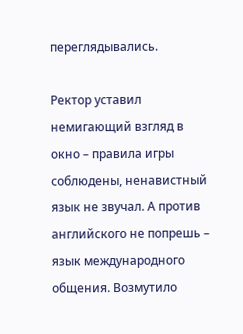переглядывались.

Ректор уставил немигающий взгляд в окно – правила игры соблюдены, ненавистный язык не звучал. А против английского не попрешь – язык международного общения. Возмутило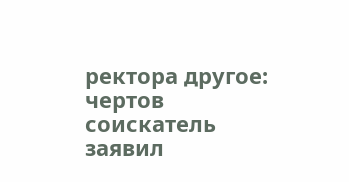ректора другое: чертов соискатель заявил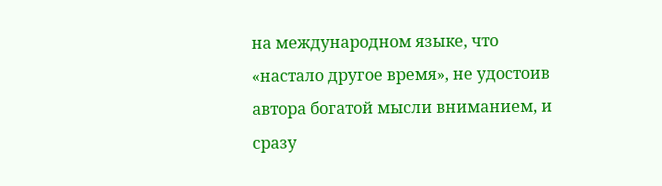на международном языке, что «настало другое время», не удостоив автора богатой мысли вниманием, и сразу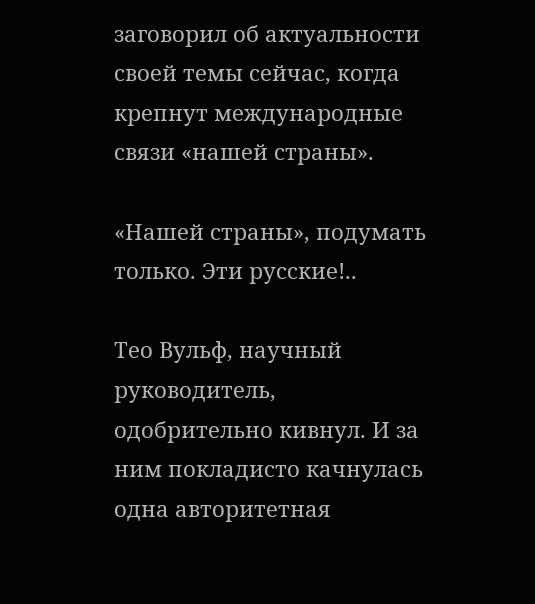заговорил об актуальности своей темы сейчас, когда крепнут международные связи «нашей страны».

«Нашей страны», подумать только. Эти русские!..

Тео Вульф, научный руководитель, одобрительно кивнул. И за ним покладисто качнулась одна авторитетная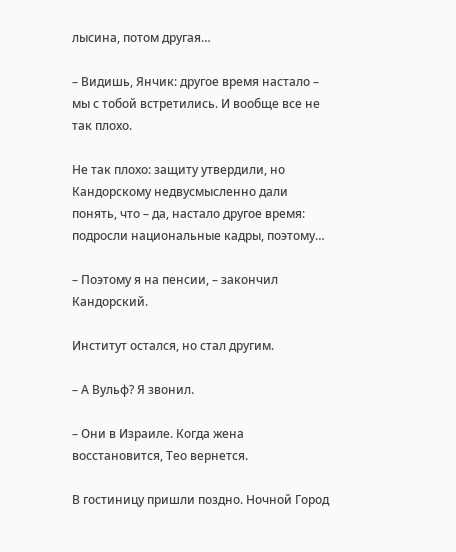лысина, потом другая…

– Видишь, Янчик: другое время настало – мы с тобой встретились. И вообще все не так плохо.

Не так плохо: защиту утвердили, но Кандорскому недвусмысленно дали понять, что – да, настало другое время: подросли национальные кадры, поэтому…

– Поэтому я на пенсии, – закончил Кандорский.

Институт остался, но стал другим.

– А Вульф? Я звонил.

– Они в Израиле. Когда жена восстановится, Тео вернется.

В гостиницу пришли поздно. Ночной Город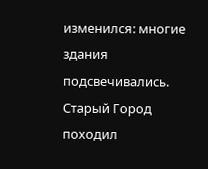изменился: многие здания подсвечивались. Старый Город походил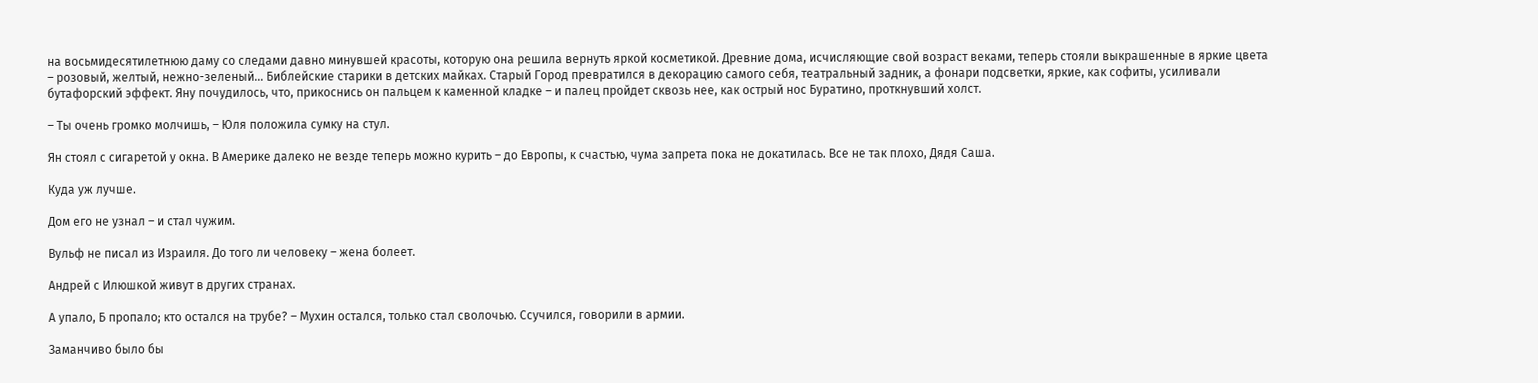на восьмидесятилетнюю даму со следами давно минувшей красоты, которую она решила вернуть яркой косметикой. Древние дома, исчисляющие свой возраст веками, теперь стояли выкрашенные в яркие цвета – розовый, желтый, нежно-зеленый… Библейские старики в детских майках. Старый Город превратился в декорацию самого себя, театральный задник, а фонари подсветки, яркие, как софиты, усиливали бутафорский эффект. Яну почудилось, что, прикоснись он пальцем к каменной кладке – и палец пройдет сквозь нее, как острый нос Буратино, проткнувший холст.

– Ты очень громко молчишь, – Юля положила сумку на стул.

Ян стоял с сигаретой у окна. В Америке далеко не везде теперь можно курить – до Европы, к счастью, чума запрета пока не докатилась. Все не так плохо, Дядя Саша.

Куда уж лучше.

Дом его не узнал – и стал чужим.

Вульф не писал из Израиля. До того ли человеку – жена болеет.

Андрей с Илюшкой живут в других странах.

А упало, Б пропало; кто остался на трубе? – Мухин остался, только стал сволочью. Ссучился, говорили в армии.

Заманчиво было бы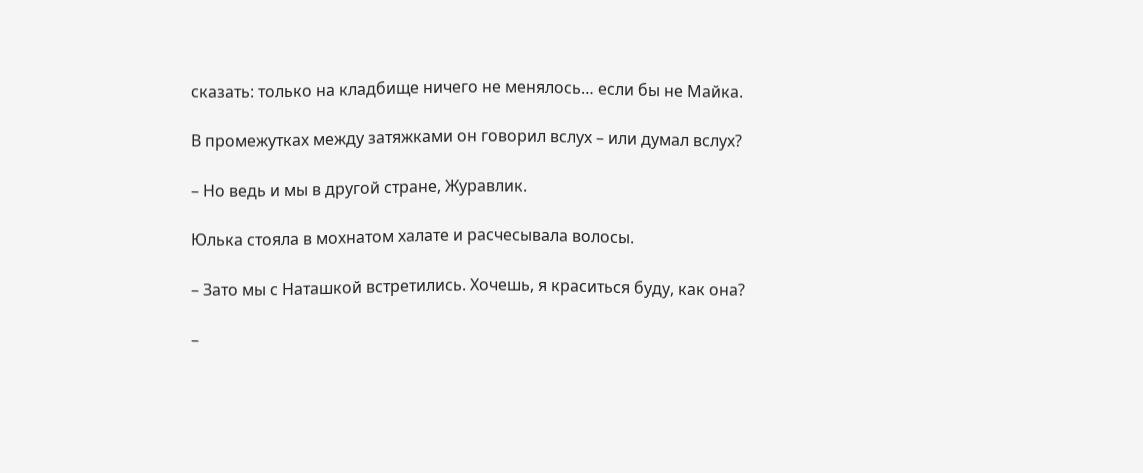сказать: только на кладбище ничего не менялось… если бы не Майка.

В промежутках между затяжками он говорил вслух – или думал вслух?

– Но ведь и мы в другой стране, Журавлик.

Юлька стояла в мохнатом халате и расчесывала волосы.

– Зато мы с Наташкой встретились. Хочешь, я краситься буду, как она?

–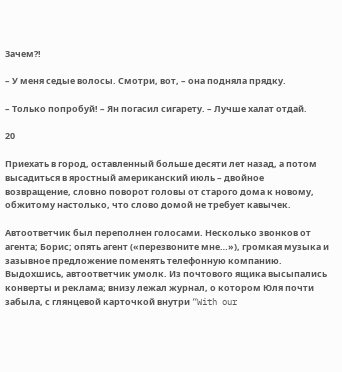Зачем?!

– У меня седые волосы. Смотри, вот, – она подняла прядку.

– Только попробуй! – Ян погасил сигарету. – Лучше халат отдай.

20

Приехать в город, оставленный больше десяти лет назад, а потом высадиться в яростный американский июль – двойное возвращение, словно поворот головы от старого дома к новому, обжитому настолько, что слово домой не требует кавычек.

Автоответчик был переполнен голосами. Несколько звонков от агента; Борис; опять агент («перезвоните мне…»), громкая музыка и зазывное предложение поменять телефонную компанию. Выдохшись, автоответчик умолк. Из почтового ящика высыпались конверты и реклама; внизу лежал журнал, о котором Юля почти забыла, с глянцевой карточкой внутри “With our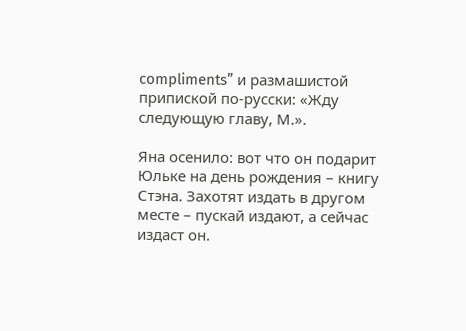compliments” и размашистой припиской по-русски: «Жду следующую главу, М.».

Яна осенило: вот что он подарит Юльке на день рождения – книгу Стэна. Захотят издать в другом месте – пускай издают, а сейчас издаст он.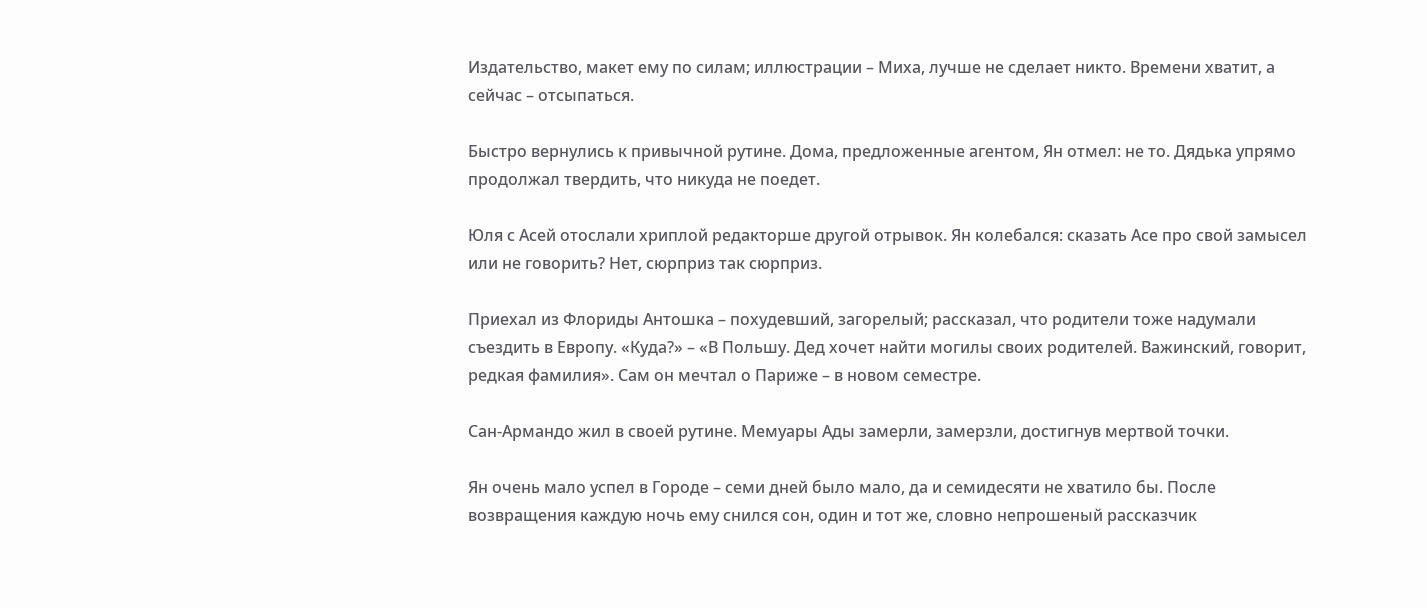Издательство, макет ему по силам; иллюстрации – Миха, лучше не сделает никто. Времени хватит, а сейчас – отсыпаться.

Быстро вернулись к привычной рутине. Дома, предложенные агентом, Ян отмел: не то. Дядька упрямо продолжал твердить, что никуда не поедет.

Юля с Асей отослали хриплой редакторше другой отрывок. Ян колебался: сказать Асе про свой замысел или не говорить? Нет, сюрприз так сюрприз.

Приехал из Флориды Антошка – похудевший, загорелый; рассказал, что родители тоже надумали съездить в Европу. «Куда?» – «В Польшу. Дед хочет найти могилы своих родителей. Важинский, говорит, редкая фамилия». Сам он мечтал о Париже – в новом семестре.

Сан-Армандо жил в своей рутине. Мемуары Ады замерли, замерзли, достигнув мертвой точки.

Ян очень мало успел в Городе – семи дней было мало, да и семидесяти не хватило бы. После возвращения каждую ночь ему снился сон, один и тот же, словно непрошеный рассказчик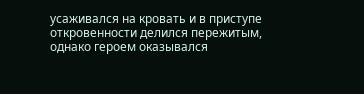усаживался на кровать и в приступе откровенности делился пережитым, однако героем оказывался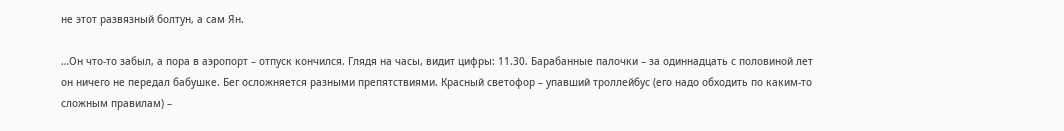не этот развязный болтун, а сам Ян.

…Он что-то забыл, а пора в аэропорт – отпуск кончился. Глядя на часы, видит цифры: 11.30. Барабанные палочки – за одиннадцать с половиной лет он ничего не передал бабушке. Бег осложняется разными препятствиями. Красный светофор – упавший троллейбус (его надо обходить по каким-то сложным правилам) –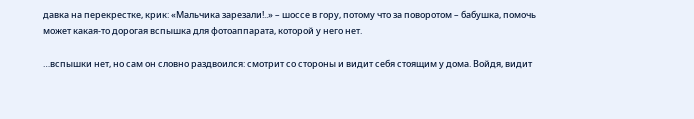давка на перекрестке, крик: «Мальчика зарезали!..» – шоссе в гору, потому что за поворотом – бабушка, помочь может какая-то дорогая вспышка для фотоаппарата, которой у него нет.

…вспышки нет, но сам он словно раздвоился: смотрит со стороны и видит себя стоящим у дома. Войдя, видит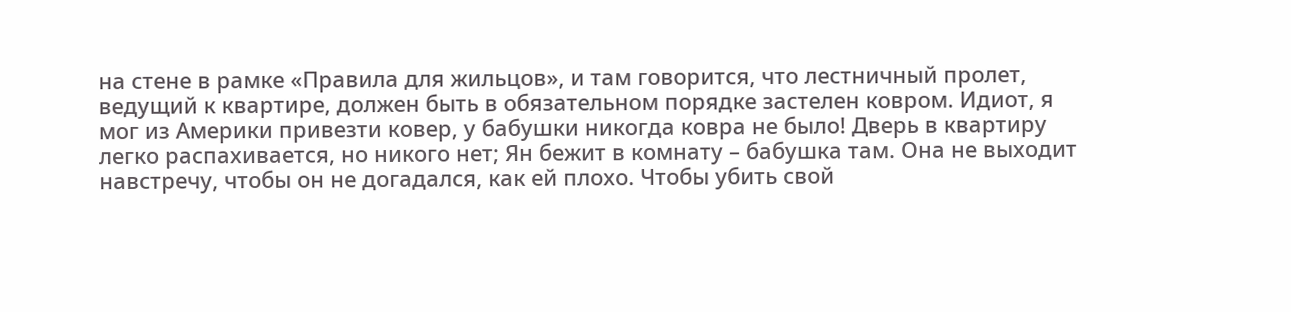на стене в рамке «Правила для жильцов», и там говорится, что лестничный пролет, ведущий к квартире, должен быть в обязательном порядке застелен ковром. Идиот, я мог из Америки привезти ковер, у бабушки никогда ковра не было! Дверь в квартиру легко распахивается, но никого нет; Ян бежит в комнату – бабушка там. Она не выходит навстречу, чтобы он не догадался, как ей плохо. Чтобы убить свой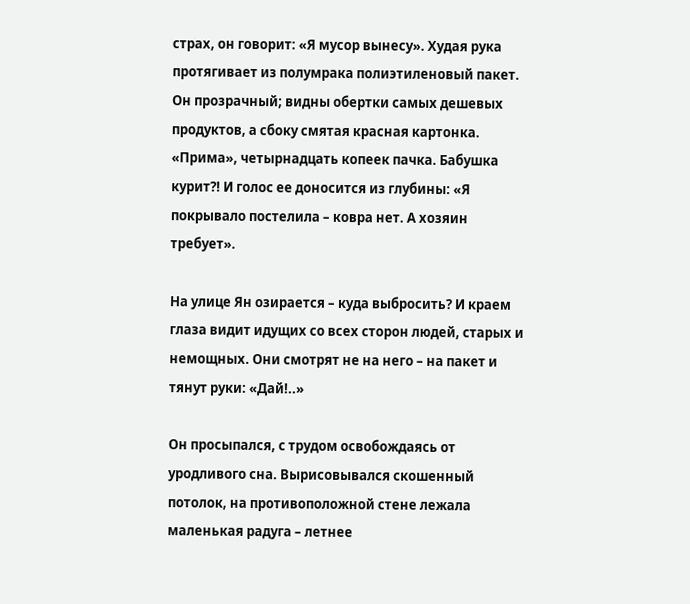страх, он говорит: «Я мусор вынесу». Худая рука протягивает из полумрака полиэтиленовый пакет. Он прозрачный; видны обертки самых дешевых продуктов, а сбоку смятая красная картонка. «Прима», четырнадцать копеек пачка. Бабушка курит?! И голос ее доносится из глубины: «Я покрывало постелила – ковра нет. А хозяин требует».

На улице Ян озирается – куда выбросить? И краем глаза видит идущих со всех сторон людей, старых и немощных. Они смотрят не на него – на пакет и тянут руки: «Дай!..»

Он просыпался, с трудом освобождаясь от уродливого сна. Вырисовывался скошенный потолок, на противоположной стене лежала маленькая радуга – летнее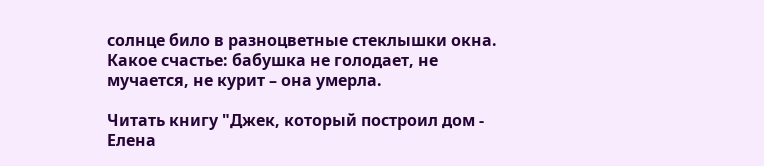солнце било в разноцветные стеклышки окна. Какое счастье: бабушка не голодает, не мучается, не курит – она умерла.

Читать книгу "Джек, который построил дом - Елена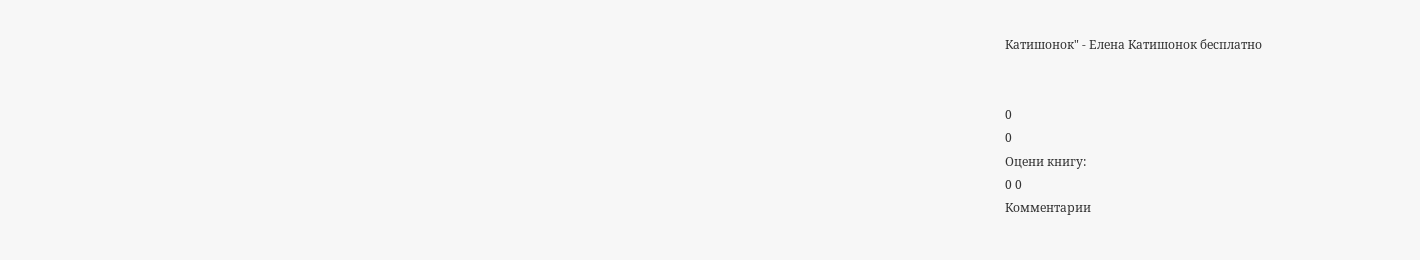Катишонок" - Елена Катишонок бесплатно


0
0
Оцени книгу:
0 0
Комментарии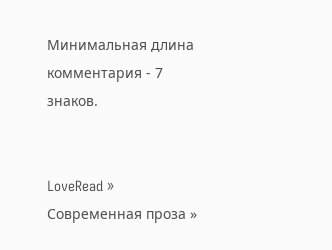Минимальная длина комментария - 7 знаков.


LoveRead » Современная проза »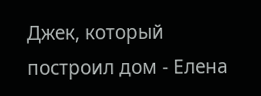Джек, который построил дом - Елена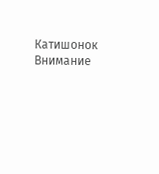Катишонок
Внимание